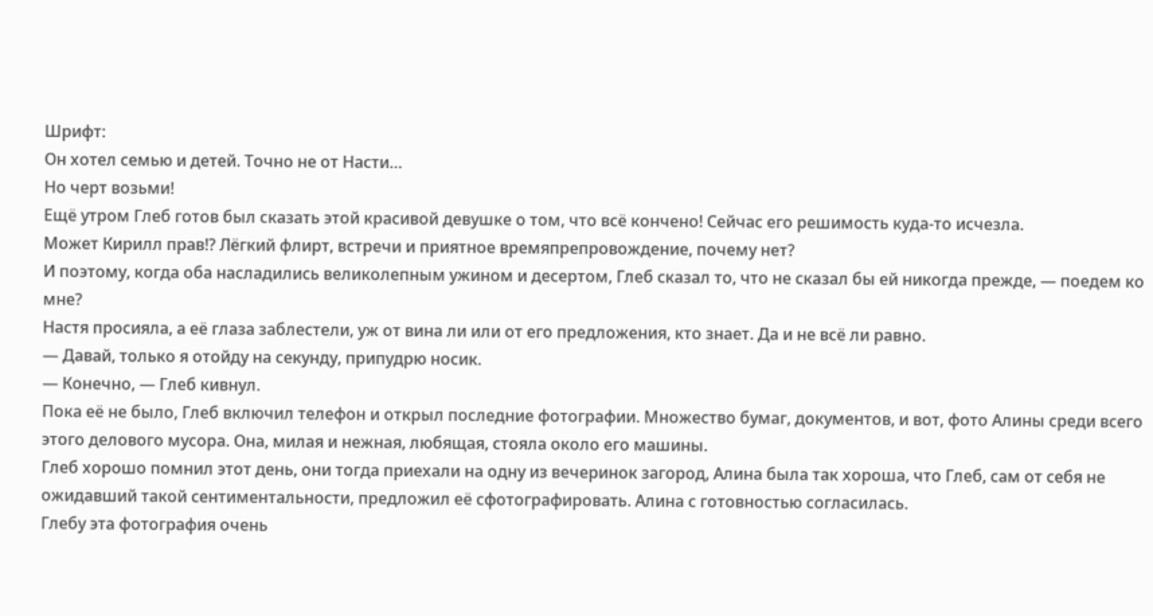Шрифт:
Он хотел семью и детей. Точно не от Насти…
Но черт возьми!
Ещё утром Глеб готов был сказать этой красивой девушке о том, что всё кончено! Сейчас его решимость куда-то исчезла.
Может Кирилл прав!? Лёгкий флирт, встречи и приятное времяпрепровождение, почему нет?
И поэтому, когда оба насладились великолепным ужином и десертом, Глеб сказал то, что не сказал бы ей никогда прежде, — поедем ко мне?
Настя просияла, а её глаза заблестели, уж от вина ли или от его предложения, кто знает. Да и не всё ли равно.
— Давай, только я отойду на секунду, припудрю носик.
— Конечно, — Глеб кивнул.
Пока её не было, Глеб включил телефон и открыл последние фотографии. Множество бумаг, документов, и вот, фото Алины среди всего этого делового мусора. Она, милая и нежная, любящая, стояла около его машины.
Глеб хорошо помнил этот день, они тогда приехали на одну из вечеринок загород, Алина была так хороша, что Глеб, сам от себя не ожидавший такой сентиментальности, предложил её сфотографировать. Алина с готовностью согласилась.
Глебу эта фотография очень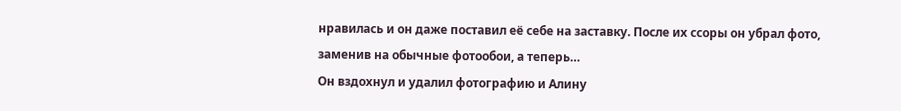нравилась и он даже поставил её себе на заставку. После их ссоры он убрал фото, заменив на обычные фотообои, а теперь…
Он вздохнул и удалил фотографию и Алину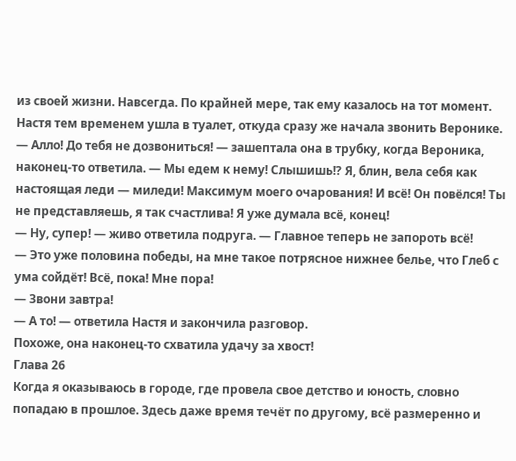из своей жизни. Навсегда. По крайней мере, так ему казалось на тот момент.
Настя тем временем ушла в туалет, откуда сразу же начала звонить Веронике.
— Алло! До тебя не дозвониться! — зашептала она в трубку, когда Вероника, наконец-то ответила. — Мы едем к нему! Слышишь!? Я, блин, вела себя как настоящая леди — миледи! Максимум моего очарования! И всё! Он повёлся! Ты не представляешь, я так счастлива! Я уже думала всё, конец!
— Ну, супер! — живо ответила подруга. — Главное теперь не запороть всё!
— Это уже половина победы, на мне такое потрясное нижнее белье, что Глеб с ума сойдёт! Всё, пока! Мне пора!
— Звони завтра!
— А то! — ответила Настя и закончила разговор.
Похоже, она наконец-то схватила удачу за хвост!
Глава 26
Когда я оказываюсь в городе, где провела свое детство и юность, словно попадаю в прошлое. Здесь даже время течёт по другому, всё размеренно и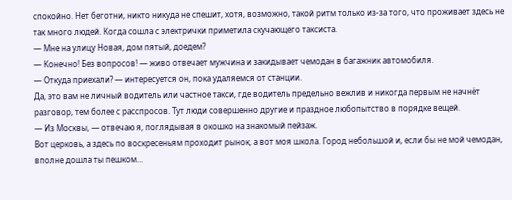спокойно. Нет беготни, никто никуда не спешит, хотя, возможно, такой ритм только из-за того, что проживает здесь не так много людей. Когда сошла с электрички приметила скучающего таксиста.
— Мне на улицу Новая, дом пятый, доедем?
— Конечно! Без вопросов! — живо отвечает мужчина и закидывает чемодан в багажник автомобиля.
— Откуда приехали? — интересуется он, пока удаляемся от станции.
Да, это вам не личный водитель или частное такси, где водитель предельно вежлив и никогда первым не начнёт разговор, тем более с расспросов. Тут люди совершенно другие и праздное любопытство в порядке вещей.
— Из Москвы, — отвечаю я, поглядывая в окошко на знакомый пейзаж.
Вот церковь, а здесь по воскресеньям проходит рынок, а вот моя школа. Город небольшой и, если бы не мой чемодан, вполне дошла ты пешком…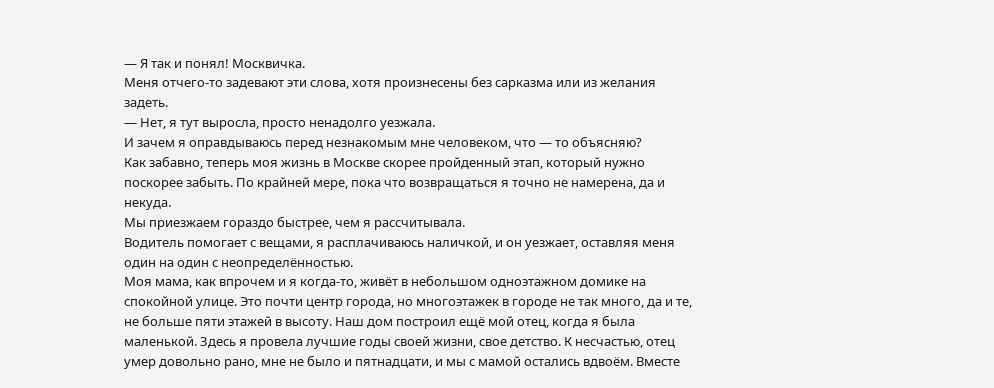— Я так и понял! Москвичка.
Меня отчего-то задевают эти слова, хотя произнесены без сарказма или из желания задеть.
— Нет, я тут выросла, просто ненадолго уезжала.
И зачем я оправдываюсь перед незнакомым мне человеком, что — то объясняю?
Как забавно, теперь моя жизнь в Москве скорее пройденный этап, который нужно поскорее забыть. По крайней мере, пока что возвращаться я точно не намерена, да и некуда.
Мы приезжаем гораздо быстрее, чем я рассчитывала.
Водитель помогает с вещами, я расплачиваюсь наличкой, и он уезжает, оставляя меня один на один с неопределённостью.
Моя мама, как впрочем и я когда-то, живёт в небольшом одноэтажном домике на спокойной улице. Это почти центр города, но многоэтажек в городе не так много, да и те, не больше пяти этажей в высоту. Наш дом построил ещё мой отец, когда я была маленькой. Здесь я провела лучшие годы своей жизни, свое детство. К несчастью, отец умер довольно рано, мне не было и пятнадцати, и мы с мамой остались вдвоём. Вместе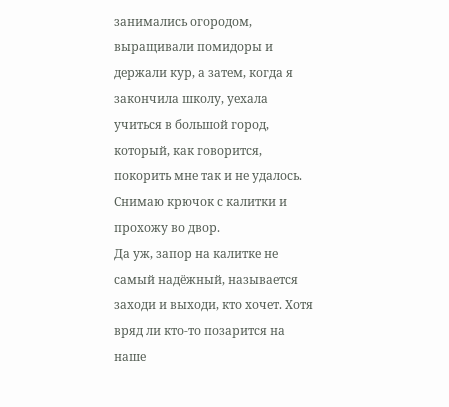занимались огородом, выращивали помидоры и держали кур, а затем, когда я закончила школу, уехала учиться в большой город, который, как говорится, покорить мне так и не удалось.
Снимаю крючок с калитки и прохожу во двор.
Да уж, запор на калитке не самый надёжный, называется заходи и выходи, кто хочет. Хотя вряд ли кто-то позарится на наше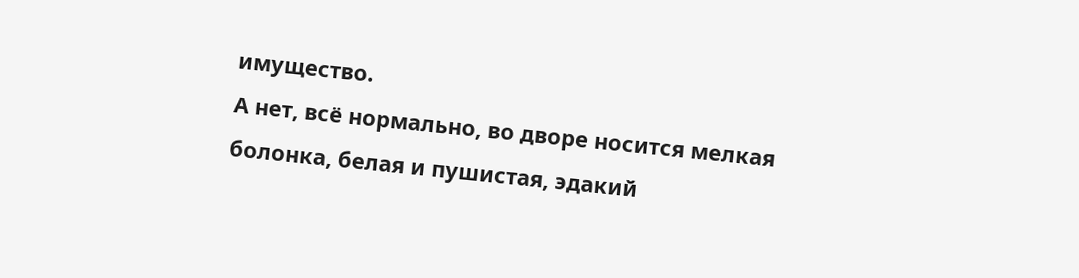имущество.
А нет, всё нормально, во дворе носится мелкая болонка, белая и пушистая, эдакий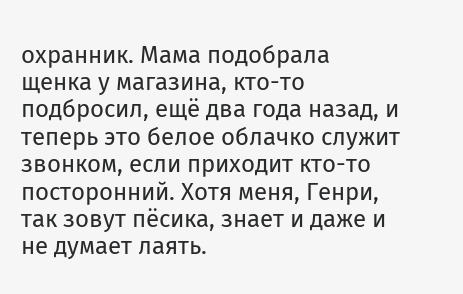охранник. Мама подобрала щенка у магазина, кто-то подбросил, ещё два года назад, и теперь это белое облачко служит звонком, если приходит кто-то посторонний. Хотя меня, Генри, так зовут пёсика, знает и даже и не думает лаять.